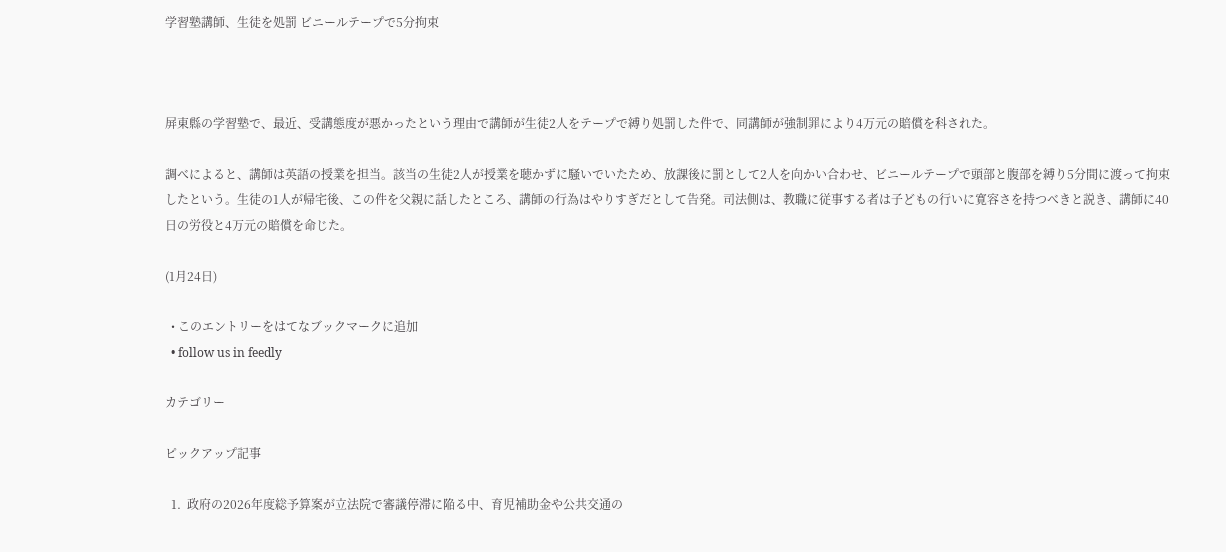学習塾講師、生徒を処罰 ビニールテープで5分拘束



屏東縣の学習塾で、最近、受講態度が悪かったという理由で講師が生徒2人をテープで縛り処罰した件で、同講師が強制罪により4万元の賠償を科された。

調べによると、講師は英語の授業を担当。該当の生徒2人が授業を聴かずに騒いでいたため、放課後に罰として2人を向かい合わせ、ビニールテープで頭部と腹部を縛り5分間に渡って拘束したという。生徒の1人が帰宅後、この件を父親に話したところ、講師の行為はやりすぎだとして告発。司法側は、教職に従事する者は子どもの行いに寛容さを持つべきと説き、講師に40日の労役と4万元の賠償を命じた。

(1月24日)

  • このエントリーをはてなブックマークに追加
  • follow us in feedly

カテゴリー

ピックアップ記事

  1.  政府の2026年度総予算案が立法院で審議停滞に陥る中、育児補助金や公共交通の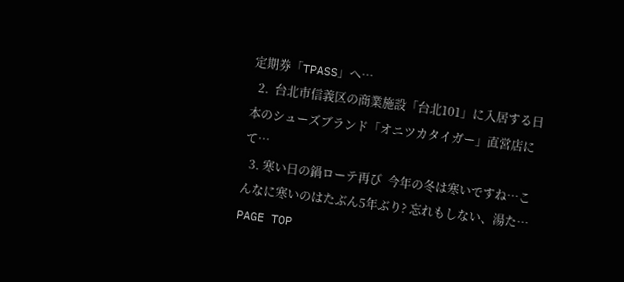定期券「TPASS」へ…
  2.  台北市信義区の商業施設「台北101」に入居する日本のシューズブランド「オニツカタイガー」直営店にて…
  3. 寒い日の鍋ローテ再び  今年の冬は寒いですね…こんなに寒いのはたぶん5年ぶり? 忘れもしない、湯た…
PAGE TOP